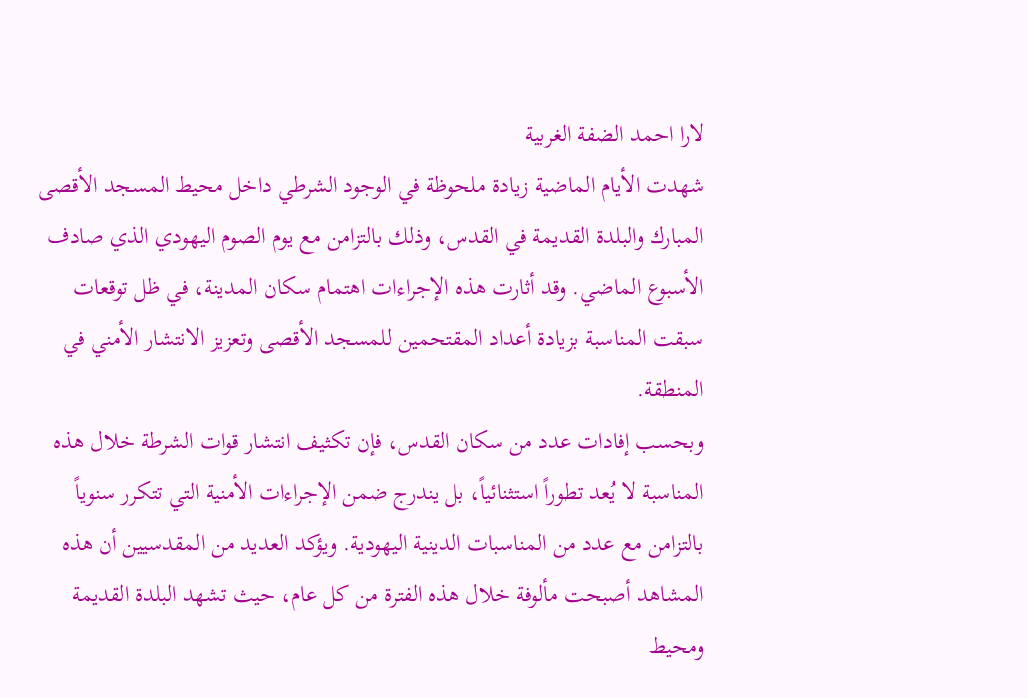لارا احمد الضفة الغربية
شهدت الأيام الماضية زيادة ملحوظة في الوجود الشرطي داخل محيط المسجد الأقصى المبارك والبلدة القديمة في القدس، وذلك بالتزامن مع يوم الصوم اليهودي الذي صادف الأسبوع الماضي. وقد أثارت هذه الإجراءات اهتمام سكان المدينة، في ظل توقعات سبقت المناسبة بزيادة أعداد المقتحمين للمسجد الأقصى وتعزيز الانتشار الأمني في المنطقة.
وبحسب إفادات عدد من سكان القدس، فإن تكثيف انتشار قوات الشرطة خلال هذه المناسبة لا يُعد تطوراً استثنائياً، بل يندرج ضمن الإجراءات الأمنية التي تتكرر سنوياً بالتزامن مع عدد من المناسبات الدينية اليهودية. ويؤكد العديد من المقدسيين أن هذه المشاهد أصبحت مألوفة خلال هذه الفترة من كل عام، حيث تشهد البلدة القديمة ومحيط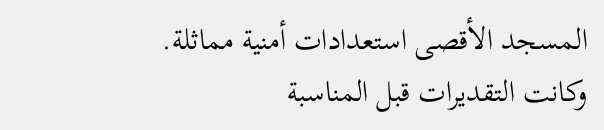المسجد الأقصى استعدادات أمنية مماثلة.
وكانت التقديرات قبل المناسبة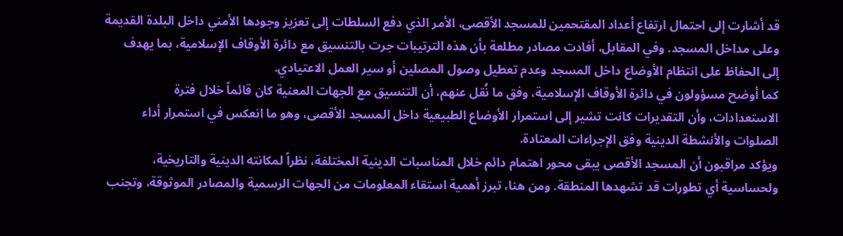قد أشارت إلى احتمال ارتفاع أعداد المقتحمين للمسجد الأقصى، الأمر الذي دفع السلطات إلى تعزيز وجودها الأمني داخل البلدة القديمة وعلى مداخل المسجد. وفي المقابل، أفادت مصادر مطلعة بأن هذه الترتيبات جرت بالتنسيق مع دائرة الأوقاف الإسلامية، بما يهدف إلى الحفاظ على انتظام الأوضاع داخل المسجد وعدم تعطيل وصول المصلين أو سير العمل الاعتيادي.
كما أوضح مسؤولون في دائرة الأوقاف الإسلامية، وفق ما نُقل عنهم، أن التنسيق مع الجهات المعنية كان قائماً خلال فترة الاستعدادات، وأن التقديرات كانت تشير إلى استمرار الأوضاع الطبيعية داخل المسجد الأقصى، وهو ما انعكس في استمرار أداء الصلوات والأنشطة الدينية وفق الإجراءات المعتادة.
ويؤكد مراقبون أن المسجد الأقصى يبقى محور اهتمام دائم خلال المناسبات الدينية المختلفة، نظراً لمكانته الدينية والتاريخية، ولحساسية أي تطورات قد تشهدها المنطقة. ومن هنا، تبرز أهمية استقاء المعلومات من الجهات الرسمية والمصادر الموثوقة، وتجنب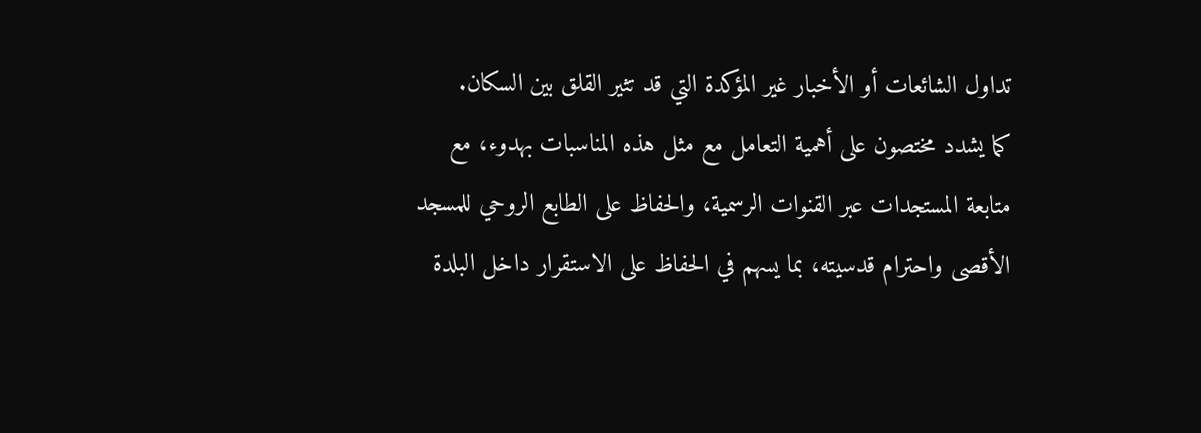تداول الشائعات أو الأخبار غير المؤكدة التي قد تثير القلق بين السكان.
كما يشدد مختصون على أهمية التعامل مع مثل هذه المناسبات بهدوء، مع متابعة المستجدات عبر القنوات الرسمية، والحفاظ على الطابع الروحي للمسجد الأقصى واحترام قدسيته، بما يسهم في الحفاظ على الاستقرار داخل البلدة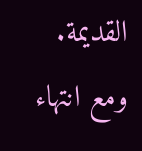القديمة.
ومع انتهاء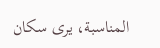المناسبة، يرى سكان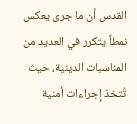القدس أن ما جرى يعكس نمطاً يتكرر في العديد من المناسبات الدينية، حيث تُتخذ إجراءات أمنية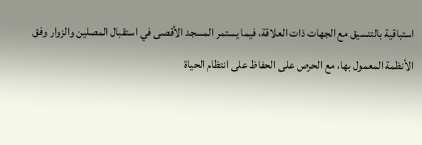استباقية بالتنسيق مع الجهات ذات العلاقة، فيما يستمر المسجد الأقصى في استقبال المصلين والزوار وفق الأنظمة المعمول بها، مع الحرص على الحفاظ على انتظام الحياة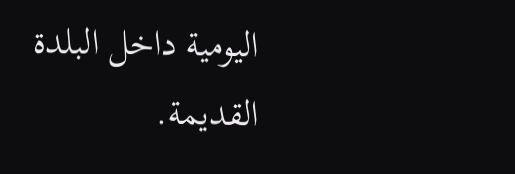اليومية داخل البلدة القديمة.